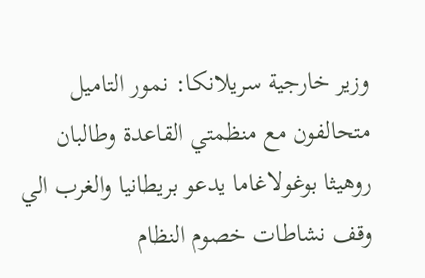وزير خارجية سريلانكا: نمور التاميل متحالفون مع منظمتي القاعدة وطالبان
روهيثا بوغولاغاما يدعو بريطانيا والغرب الي وقف نشاطات خصوم النظام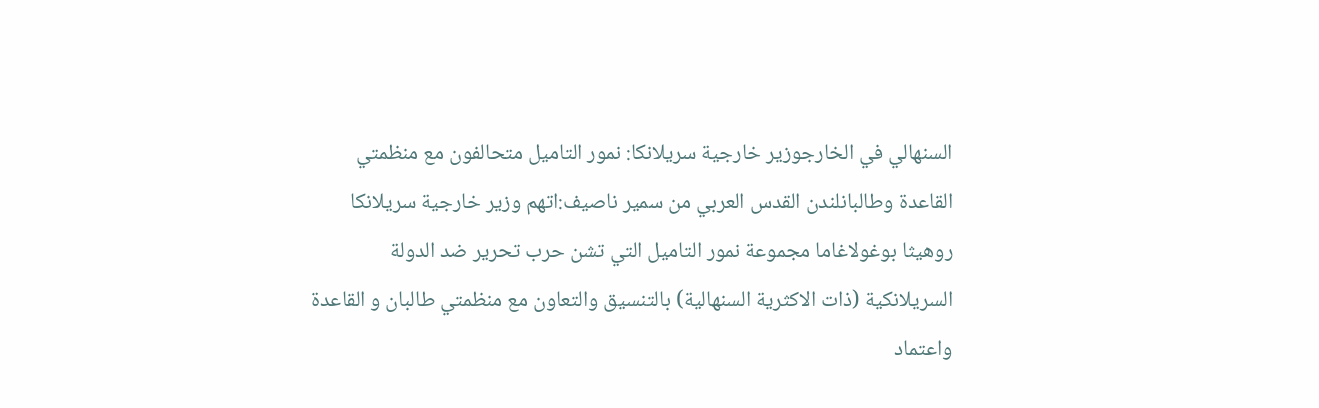السنهالي في الخارجوزير خارجية سريلانكا: نمور التاميل متحالفون مع منظمتي القاعدة وطالبانلندن القدس العربي من سمير ناصيف:اتهم وزير خارجية سريلانكا روهيثا بوغولاغاما مجموعة نمور التاميل التي تشن حرب تحرير ضد الدولة السريلانكية (ذات الاكثرية السنهالية) بالتنسيق والتعاون مع منظمتي طالبان و القاعدة واعتماد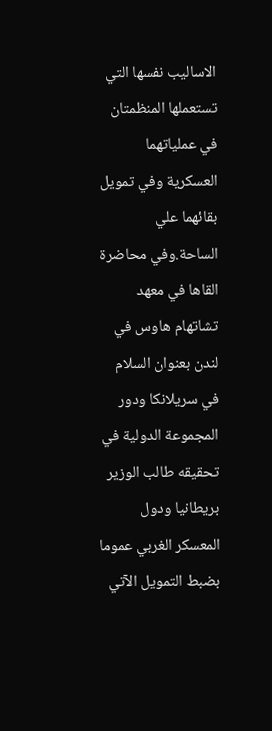الاساليب نفسها التي تستعملها المنظمتان في عملياتهما العسكرية وفي تمويل بقائهما علي الساحة.وفي محاضرة القاها في معهد تشاتهام هاوس في لندن بعنوان السلام في سريلانكا ودور المجموعة الدولية في تحقيقه طالب الوزير بريطانيا ودول المعسكر الغربي عموما بضبط التمويل الآتي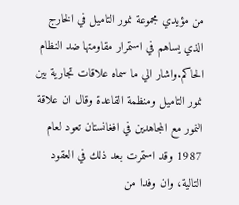من مؤيدي مجموعة نمور التاميل في الخارج الذي يساهم في استمرار مقاومتها ضد النظام الحاكم.واشار الي ما سماه علاقات تجارية بين نمور التاميل ومنظمة القاعدة وقال ان علاقة النمور مع المجاهدين في افغانستان تعود لعام 1987 وقد استمرت بعد ذلك في العقود التالية، وان وفدا من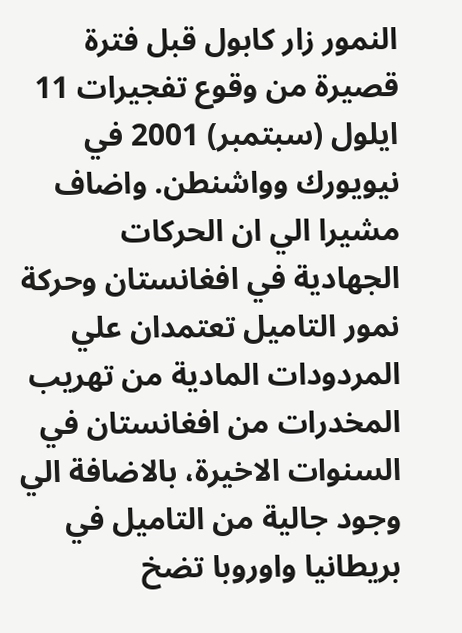النمور زار كابول قبل فترة قصيرة من وقوع تفجيرات 11 ايلول (سبتمبر) 2001 في نيويورك وواشنطن. واضاف مشيرا الي ان الحركات الجهادية في افغانستان وحركة نمور التاميل تعتمدان علي المردودات المادية من تهريب المخدرات من افغانستان في السنوات الاخيرة، بالاضافة الي وجود جالية من التاميل في بريطانيا واوروبا تضخ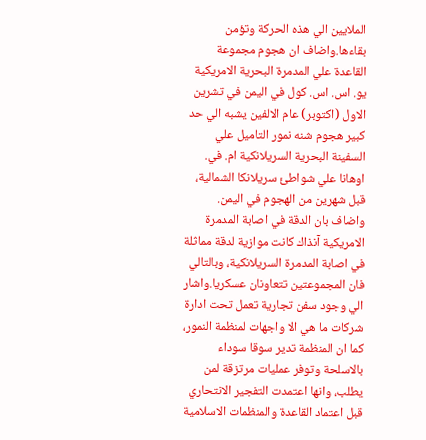الملايين الي هذه الحركة وتؤمن بقاءها.واضاف ان هجوم مجموعة القاعدة علي المدمرة البحرية الامريكية يو. اس. اس. كول في اليمن في تشرين الاول (اكتوبر) عام الالفين يشبه الي حد كبير هجوم شنه نمور التاميل علي السفينة البحرية السريلانكية ام. في. اوهانا علي شواطئ سريلانكا الشمالية، قبل شهرين من الهجوم في اليمن. واضاف بان الدقة في اصابة المدمرة الامريكية آنذاك كانت موازية لدقة مماثلة في اصابة المدمرة السريلانكية، وبالتالي فان المجموعتين تتعاونان عسكريا.واشار الي وجود سفن تجارية تعمل تحت ادارة شركات ما هي الا واجهات لمنظمة النمور، كما ان المنظمة تدير سوقا سوداء بالاسلحة وتوفر عمليات مرتزقة لمن يطلب، وانها اعتمدت التفجير الانتحاري قبل اعتماد القاعدة والمنظمات الاسلامية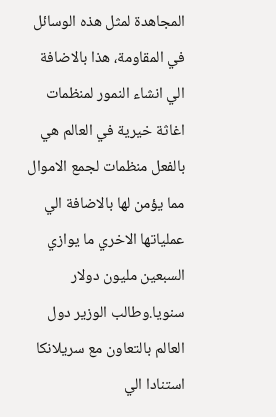المجاهدة لمثل هذه الوسائل في المقاومة، هذا بالاضافة الي انشاء النمور لمنظمات اغاثة خيرية في العالم هي بالفعل منظمات لجمع الاموال مما يؤمن لها بالاضافة الي عملياتها الاخري ما يوازي السبعين مليون دولار سنويا.وطالب الوزير دول العالم بالتعاون مع سريلانكا استنادا الي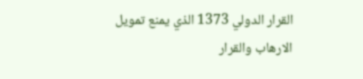القرار الدولي 1373 الذي يمنع تمويل الارهاب والقرار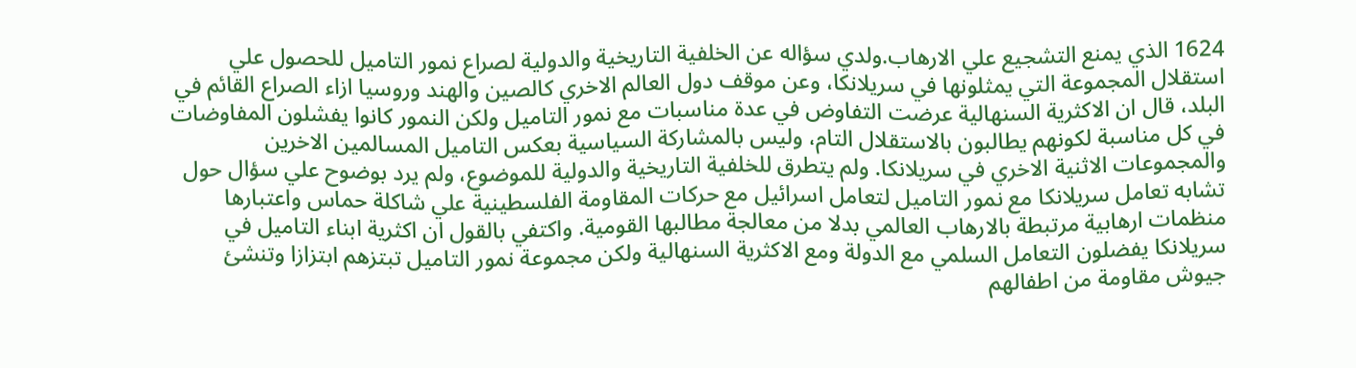1624 الذي يمنع التشجيع علي الارهاب.ولدي سؤاله عن الخلفية التاريخية والدولية لصراع نمور التاميل للحصول علي استقلال المجموعة التي يمثلونها في سريلانكا، وعن موقف دول العالم الاخري كالصين والهند وروسيا ازاء الصراع القائم في البلد، قال ان الاكثرية السنهالية عرضت التفاوض في عدة مناسبات مع نمور التاميل ولكن النمور كانوا يفشلون المفاوضات في كل مناسبة لكونهم يطالبون بالاستقلال التام، وليس بالمشاركة السياسية بعكس التاميل المسالمين الاخرين والمجموعات الاثنية الاخري في سريلانكا. ولم يتطرق للخلفية التاريخية والدولية للموضوع، ولم يرد بوضوح علي سؤال حول تشابه تعامل سريلانكا مع نمور التاميل لتعامل اسرائيل مع حركات المقاومة الفلسطينية علي شاكلة حماس واعتبارها منظمات ارهابية مرتبطة بالارهاب العالمي بدلا من معالجة مطالبها القومية. واكتفي بالقول ان اكثرية ابناء التاميل في سريلانكا يفضلون التعامل السلمي مع الدولة ومع الاكثرية السنهالية ولكن مجموعة نمور التاميل تبتزهم ابتزازا وتنشئ جيوش مقاومة من اطفالهم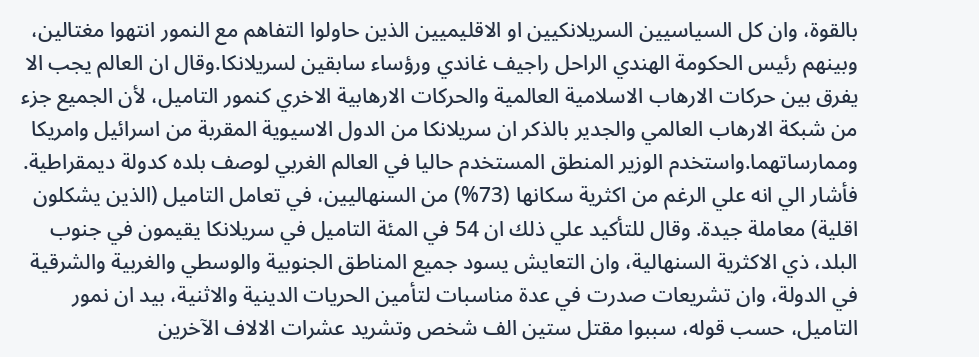بالقوة، وان كل السياسيين السريلانكيين او الاقليميين الذين حاولوا التفاهم مع النمور انتهوا مغتالين، وبينهم رئيس الحكومة الهندي الراحل راجيف غاندي ورؤساء سابقين لسريلانكا.وقال ان العالم يجب الا يفرق بين حركات الارهاب الاسلامية العالمية والحركات الارهابية الاخري كنمور التاميل، لأن الجميع جزء من شبكة الارهاب العالمي والجدير بالذكر ان سريلانكا من الدول الاسيوية المقربة من اسرائيل وامريكا وممارساتهما.واستخدم الوزير المنطق المستخدم حاليا في العالم الغربي لوصف بلده كدولة ديمقراطية. فأشار الي انه علي الرغم من اكثرية سكانها (73%) من السنهاليين، في تعامل التاميل (الذين يشكلون اقلية) معاملة جيدة. وقال للتأكيد علي ذلك ان 54 في المئة التاميل في سريلانكا يقيمون في جنوب البلد، ذي الاكثرية السنهالية، وان التعايش يسود جميع المناطق الجنوبية والوسطي والغربية والشرقية في الدولة، وان تشريعات صدرت في عدة مناسبات لتأمين الحريات الدينية والاثنية، بيد ان نمور التاميل، حسب قوله، سببوا مقتل ستين الف شخص وتشريد عشرات الالاف الآخرين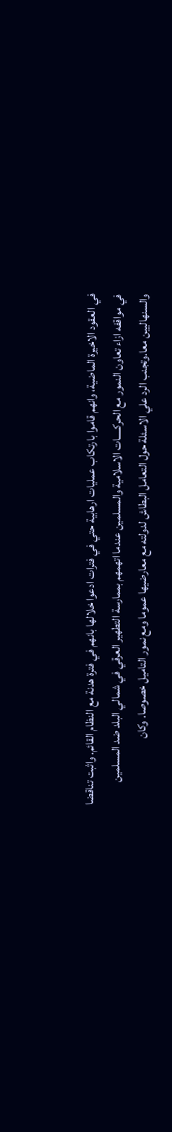في العقود الاخيرة الماضية، وانهم قاموا بارتكاب عمليات ارهابية حتي في فترات ادعوا خلالها بانهم في فترة هدنة مع النظام القائم. واثبت تناقضا في مواقفه ازاء تعاون النمور مع الحركـــــات الاسلامية والمسلمين عندما اتهمهم بممارسة التطهير العرقي في شمالي البلد ضد المسلمين والسنهاليين معا.وتجنب الرد علي الاسئلة حول التعامل البطاش لدولته مع معارضيها عموما ومع نمور التاميل خصوصا. وكان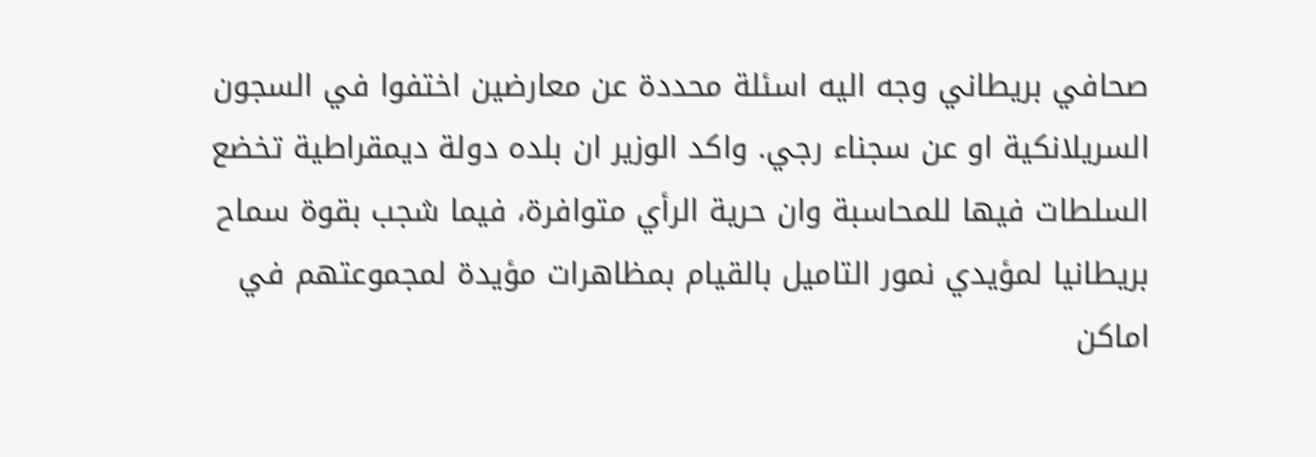صحافي بريطاني وجه اليه اسئلة محددة عن معارضين اختفوا في السجون السريلانكية او عن سجناء رجي. واكد الوزير ان بلده دولة ديمقراطية تخضع السلطات فيها للمحاسبة وان حرية الرأي متوافرة، فيما شجب بقوة سماح بريطانيا لمؤيدي نمور التاميل بالقيام بمظاهرات مؤيدة لمجموعتهم في اماكن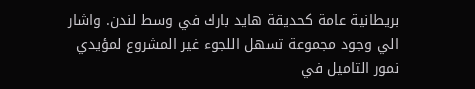بريطانية عامة كحديقة هايد بارك في وسط لندن. واشار الي وجود مجموعة تسهل اللجوء غير المشروع لمؤيدي نمور التاميل في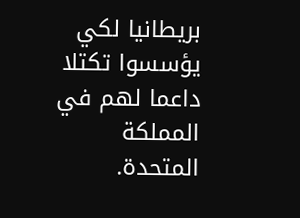بريطانيا لكي يؤسسوا تكتلا داعما لهم في المملكة المتحدة.